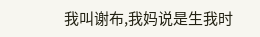我叫谢布,我妈说是生我时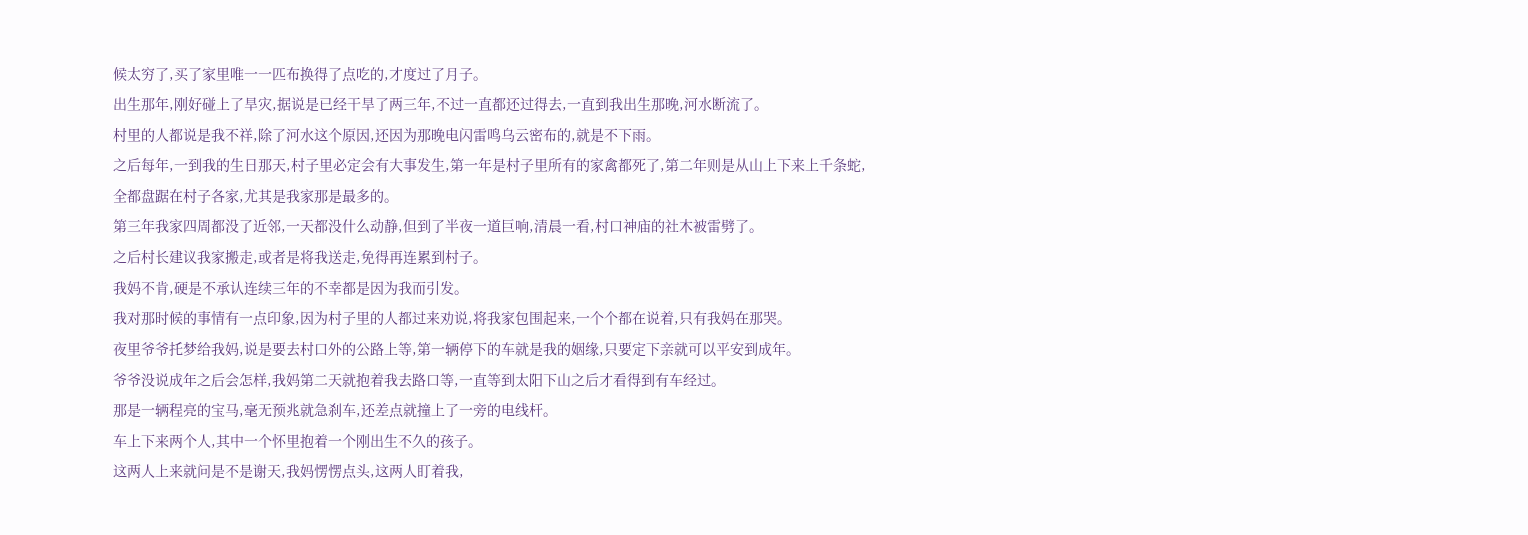候太穷了,买了家里唯一一匹布换得了点吃的,才度过了月子。
出生那年,刚好碰上了旱灾,据说是已经干旱了两三年,不过一直都还过得去,一直到我出生那晚,河水断流了。
村里的人都说是我不祥,除了河水这个原因,还因为那晚电闪雷鸣乌云密布的,就是不下雨。
之后每年,一到我的生日那天,村子里必定会有大事发生,第一年是村子里所有的家禽都死了,第二年则是从山上下来上千条蛇,全都盘踞在村子各家,尤其是我家那是最多的。
第三年我家四周都没了近邻,一天都没什么动静,但到了半夜一道巨响,清晨一看,村口神庙的社木被雷劈了。
之后村长建议我家搬走,或者是将我送走,免得再连累到村子。
我妈不肯,硬是不承认连续三年的不幸都是因为我而引发。
我对那时候的事情有一点印象,因为村子里的人都过来劝说,将我家包围起来,一个个都在说着,只有我妈在那哭。
夜里爷爷托梦给我妈,说是要去村口外的公路上等,第一辆停下的车就是我的姻缘,只要定下亲就可以平安到成年。
爷爷没说成年之后会怎样,我妈第二天就抱着我去路口等,一直等到太阳下山之后才看得到有车经过。
那是一辆程亮的宝马,毫无预兆就急刹车,还差点就撞上了一旁的电线杆。
车上下来两个人,其中一个怀里抱着一个刚出生不久的孩子。
这两人上来就问是不是谢天,我妈愣愣点头,这两人盯着我,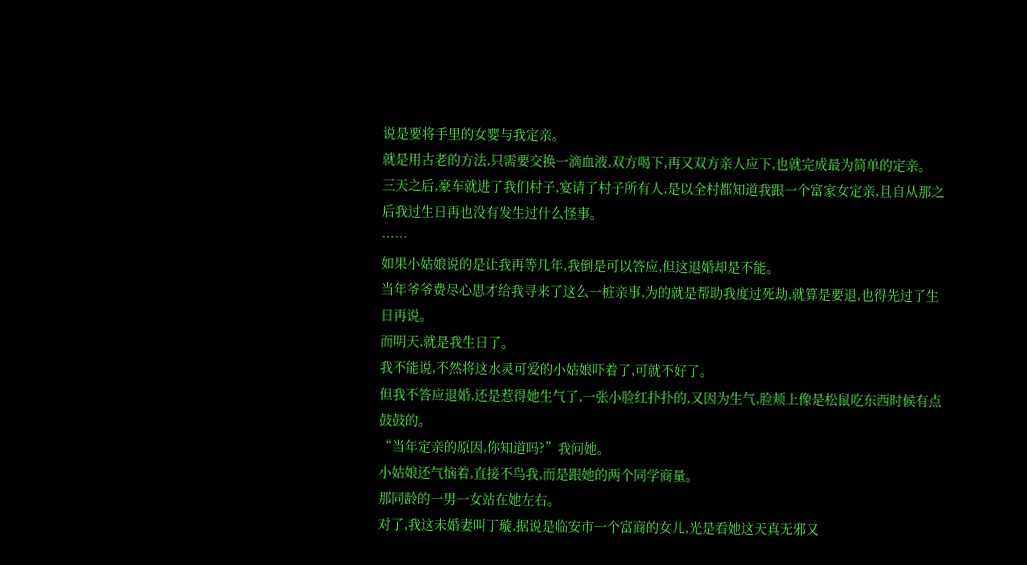说是要将手里的女婴与我定亲。
就是用古老的方法,只需要交换一滴血液,双方喝下,再又双方亲人应下,也就完成最为简单的定亲。
三天之后,豪车就进了我们村子,宴请了村子所有人,是以全村都知道我跟一个富家女定亲,且自从那之后我过生日再也没有发生过什么怪事。
……
如果小姑娘说的是让我再等几年,我倒是可以答应,但这退婚却是不能。
当年爷爷费尽心思才给我寻来了这么一桩亲事,为的就是帮助我度过死劫,就算是要退,也得先过了生日再说。
而明天,就是我生日了。
我不能说,不然将这水灵可爱的小姑娘吓着了,可就不好了。
但我不答应退婚,还是惹得她生气了,一张小脸红扑扑的,又因为生气,脸颊上像是松鼠吃东西时候有点鼓鼓的。
“当年定亲的原因,你知道吗?”我问她。
小姑娘还气恼着,直接不鸟我,而是跟她的两个同学商量。
那同龄的一男一女站在她左右。
对了,我这未婚妻叫丁璇,据说是临安市一个富商的女儿,光是看她这天真无邪又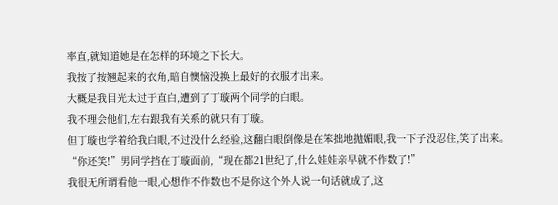率直,就知道她是在怎样的环境之下长大。
我按了按翘起来的衣角,暗自懊恼没换上最好的衣服才出来。
大概是我目光太过于直白,遭到了丁璇两个同学的白眼。
我不理会他们,左右跟我有关系的就只有丁璇。
但丁璇也学着给我白眼,不过没什么经验,这翻白眼倒像是在笨拙地抛媚眼,我一下子没忍住,笑了出来。
“你还笑!”男同学挡在丁璇面前,“现在都21世纪了,什么娃娃亲早就不作数了!”
我很无所谓看他一眼,心想作不作数也不是你这个外人说一句话就成了,这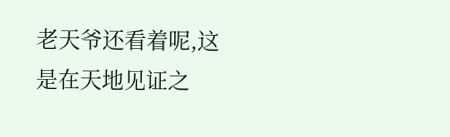老天爷还看着呢,这是在天地见证之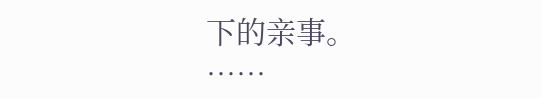下的亲事。
……